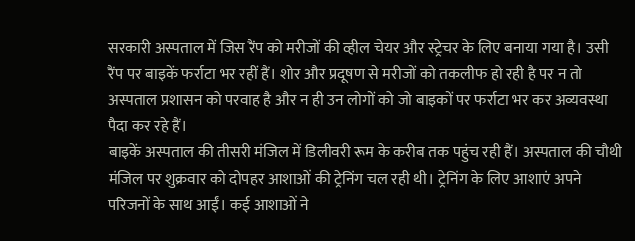सरकारी अस्पताल में जिस रैंप को मरीजों की व्हील चेयर और स्ट्रेचर के लिए बनाया गया है। उसी रैंप पर बाइकें फर्राटा भर रहीं हैं। शोर और प्रदूषण से मरीजों को तकलीफ हो रही है पर न तो अस्पताल प्रशासन को परवाह है और न ही उन लोगों को जो बाइकों पर फर्राटा भर कर अव्यवस्था पैदा कर रहे हैं।
बाइकें अस्पताल की तीसरी मंजिल में डिलीवरी रूम के करीब तक पहुंच रही हैं। अस्पताल की चौथी मंजिल पर शुक्रवार को दोपहर आशाओं की ट्रेनिंग चल रही थी। ट्रेनिंग के लिए आशाएं अपने परिजनों के साथ आईं। कई आशाओं ने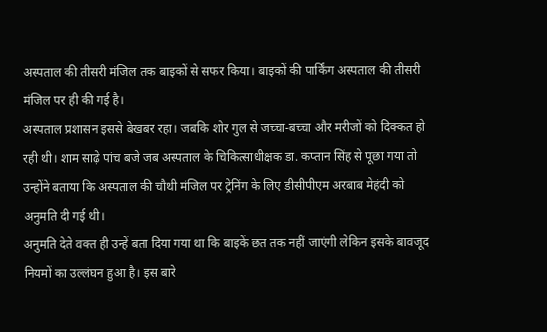अस्पताल की तीसरी मंजिल तक बाइकों से सफर किया। बाइकों की पार्किंग अस्पताल की तीसरी मंजिल पर ही की गई है।
अस्पताल प्रशासन इससे बेखबर रहा। जबकि शोर गुल से जच्चा-बच्चा और मरीजों को दिक्कत हो रही थी। शाम साढ़े पांच बजे जब अस्पताल के चिकित्साधीक्षक डा. कप्तान सिंह से पूछा गया तो उन्होंने बताया कि अस्पताल की चौथी मंजिल पर ट्रेनिंग के लिए डीसीपीएम अरबाब मेहंदी को अनुमति दी गई थी।
अनुमति देते वक्त ही उन्हें बता दिया गया था कि बाइकें छत तक नहीं जाएंगी लेकिन इसके बावजूद नियमों का उल्लंघन हुआ है। इस बारे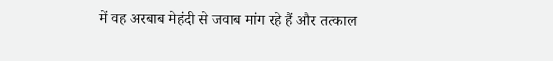में वह अरबाब मेहंदी से जवाब मांग रहे हैं और तत्काल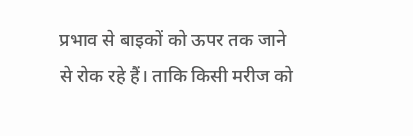प्रभाव से बाइकों को ऊपर तक जाने से रोक रहे हैं। ताकि किसी मरीज को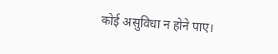कोई असुविधा न होने पाए।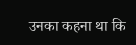उनका कहना था कि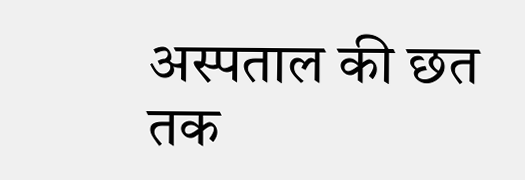अस्पताल की छत तक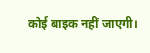कोई बाइक नहीं जाएगी।